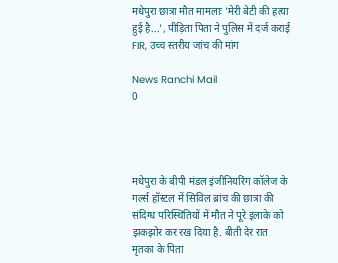मधेपुरा छात्रा मौत मामलाः 'मेरी बेटी की हत्या हुई है...', पीड़िता पिता ने पुलिस में दर्ज कराई FIR, उच्च स्तरीय जांच की मांग

News Ranchi Mail
0




मधेपुरा के बीपी मंडल इंजीनियरिंग कॉलेज के गर्ल्स हॉस्टल में सिविल ब्रांच की छात्रा की संदिग्ध परिस्थितियों में मौत ने पूरे इलाके को झकझोर कर रख दिया है. बीती देर रात मृतका के पिता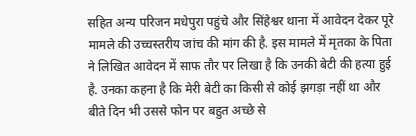सहित अन्य परिजन मधेपुरा पहुंचे और सिंहेश्वर थाना में आवेदन देकर पूरे मामले की उच्चस्तरीय जांच की मांग की है. इस मामले में मृतका के पिता ने लिखित आवेदन में साफ तौर पर लिखा है कि उनकी बेटी की हत्या हुई है. उनका कहना है कि मेरी बेटी का किसी से कोई झगड़ा नहीं था और बीते दिन भी उससे फोन पर बहुत अच्छे से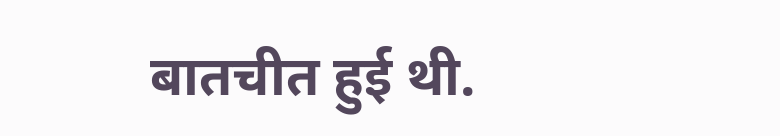बातचीत हुई थी.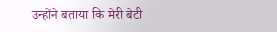उन्होंने बताया कि मेरी बेटी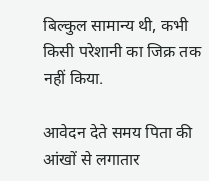बिल्कुल सामान्य थी, कभी किसी परेशानी का जिक्र तक नहीं किया.

आवेदन देते समय पिता की आंखों से लगातार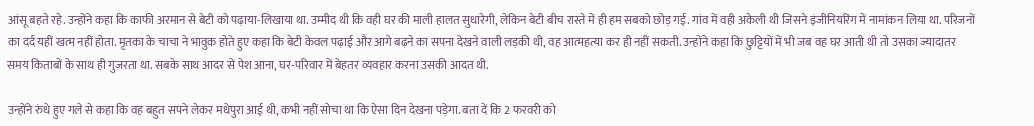आंसू बहते रहे. उन्होंने कहा कि काफी अरमान से बेटी को पढ़ाया-लिखाया था. उम्मीद थी कि वही घर की माली हालत सुधारेगी, लेकिन बेटी बीच रास्ते में ही हम सबको छोड़ गई. गांव में वही अकेली थी जिसने इंजीनियरिंग में नामांकन लिया था. परिजनों का दर्द यहीं खत्म नहीं होता. मृतका के चाचा ने भावुक होते हुए कहा कि बेटी केवल पढ़ाई और आगे बढ़ने का सपना देखने वाली लड़की थी, वह आत्महत्या कर ही नहीं सकती. उन्होंने कहा कि छुट्टियों में भी जब वह घर आती थी तो उसका ज्यादातर समय किताबों के साथ ही गुजरता था. सबके साथ आदर से पेश आना, घर-परिवार में बेहतर व्यवहार करना उसकी आदत थी.

उन्होंने रुंधे हुए गले से कहा कि वह बहुत सपने लेकर मधेपुरा आई थी, कभी नहीं सोचा था कि ऐसा दिन देखना पड़ेगा. बता दें कि 2 फरवरी को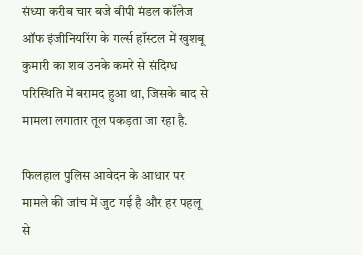संध्या करीब चार बजे बीपी मंडल कॉलेज ऑफ इंजीनियरिंग के गर्ल्स हॉस्टल में खुशबू कुमारी का शव उनके कमरे से संदिग्ध परिस्थिति में बरामद हुआ था, जिसके बाद से मामला लगातार तूल पकड़ता जा रहा है.

फिलहाल पुलिस आवेदन के आधार पर मामले की जांच में जुट गई है और हर पहलू से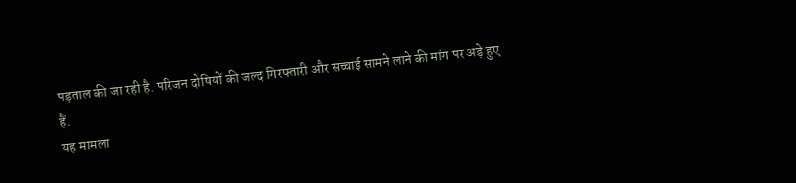पड़ताल की जा रही है. परिजन दोषियों की जल्द गिरफ्तारी और सच्चाई सामने लाने की मांग पर अड़े हुए हैं.
यह मामला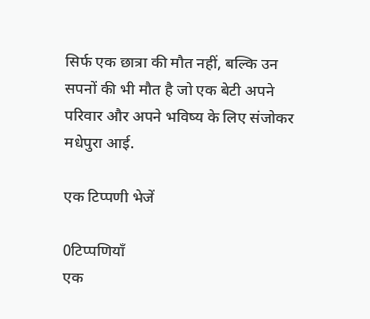सिर्फ एक छात्रा की मौत नहीं, बल्कि उन सपनों की भी मौत है जो एक बेटी अपने परिवार और अपने भविष्य के लिए संजोकर मधेपुरा आई.

एक टिप्पणी भेजें

0टिप्पणियाँ
एक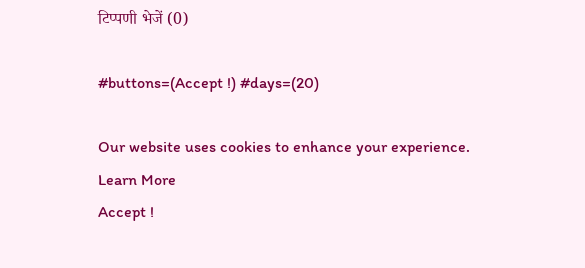टिप्पणी भेजें (0)

#buttons=(Accept !) #days=(20)

Our website uses cookies to enhance your experience. Learn More
Accept !